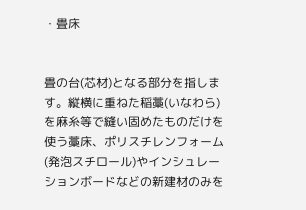・畳床


畳の台(芯材)となる部分を指します。縦横に重ねた稲藁(いなわら)を麻糸等で縫い固めたものだけを使う藁床、ポリスチレンフォーム(発泡スチロール)やインシュレーションボードなどの新建材のみを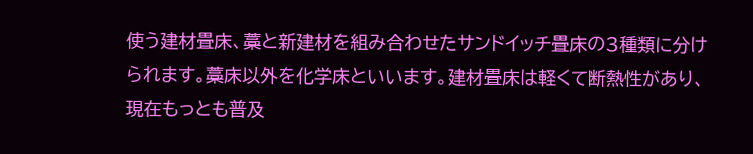使う建材畳床、藁と新建材を組み合わせたサンドイッチ畳床の3種類に分けられます。藁床以外を化学床といいます。建材畳床は軽くて断熱性があり、現在もっとも普及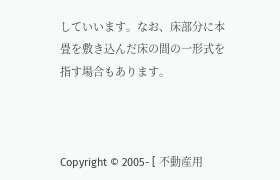していいます。なお、床部分に本畳を敷き込んだ床の間の一形式を指す場合もあります。



Copyright © 2005- [ 不動産用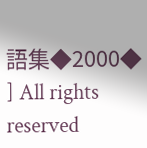語集◆2000◆ ] All rights reserved